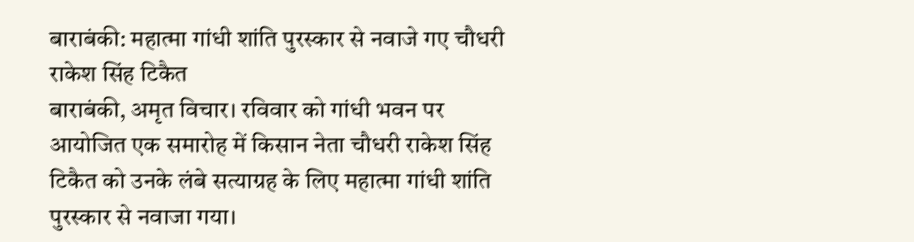बाराबंकी: महात्मा गांधी शांति पुरस्कार से नवाजे गए चौधरी राकेश सिंह टिकैत
बाराबंकी, अमृत विचार। रविवार को गांधी भवन पर आयोजित एक समारोह में किसान नेता चौधरी राकेश सिंह टिकैत को उनके लंबे सत्याग्रह के लिए महात्मा गांधी शांति पुरस्कार से नवाजा गया।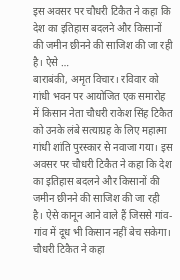इस अवसर पर चौधरी टिकैत ने कहा कि देश का इतिहास बदलने और किसानों की जमीन छीनने की साजिश की जा रही है। ऐसे …
बाराबंकी, अमृत विचार। रविवार को गांधी भवन पर आयोजित एक समारोह में किसान नेता चौधरी राकेश सिंह टिकैत को उनके लंबे सत्याग्रह के लिए महात्मा गांधी शांति पुरस्कार से नवाजा गया। इस अवसर पर चौधरी टिकैत ने कहा कि देश का इतिहास बदलने और किसानों की जमीन छीनने की साजिश की जा रही है। ऐसे कानून आने वाले हैं जिससे गांव-गांव में दूध भी किसान नहीं बेच सकेगा।
चौधरी टिकैत ने कहा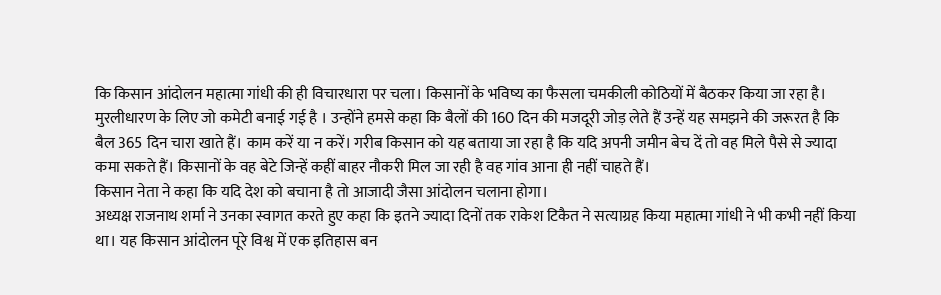कि किसान आंदोलन महात्मा गांधी की ही विचारधारा पर चला। किसानों के भविष्य का फैसला चमकीली कोठियों में बैठकर किया जा रहा है। मुरलीधारण के लिए जो कमेटी बनाई गई है । उन्होंने हमसे कहा कि बैलों की 160 दिन की मजदूरी जोड़ लेते हैं उन्हें यह समझने की जरूरत है कि बैल 365 दिन चारा खाते हैं। काम करें या न करें। गरीब किसान को यह बताया जा रहा है कि यदि अपनी जमीन बेच दें तो वह मिले पैसे से ज्यादा कमा सकते हैं। किसानों के वह बेटे जिन्हें कहीं बाहर नौकरी मिल जा रही है वह गांव आना ही नहीं चाहते हैं।
किसान नेता ने कहा कि यदि देश को बचाना है तो आजादी जैसा आंदोलन चलाना होगा।
अध्यक्ष राजनाथ शर्मा ने उनका स्वागत करते हुए कहा कि इतने ज्यादा दिनों तक राकेश टिकैत ने सत्याग्रह किया महात्मा गांधी ने भी कभी नहीं किया था। यह किसान आंदोलन पूरे विश्व में एक इतिहास बन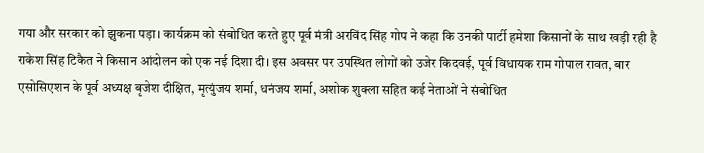गया और सरकार को झुकना पड़ा। कार्यक्रम को संबोधित करते हुए पूर्व मंत्री अरविंद सिंह गोप ने कहा कि उनकी पार्टी हमेशा किसानों के साथ खड़ी रही है राकेश सिंह टिकैत ने किसान आंदोलन को एक नई दिशा दी। इस अवसर पर उपस्थित लोगों को उजेर किदवई, पूर्व विधायक राम गोपाल रावत, बार एसोसिएशन के पूर्व अध्यक्ष बृजेश दीक्षित, मृत्युंजय शर्मा, धनंजय शर्मा, अशोक शुक्ला सहित कई नेताओं ने संबोधित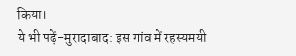किया।
ये भी पढ़ें-मुरादाबाद: इस गांव में रहस्यमयी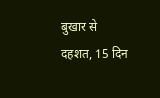बुखार से दहशत, 15 दिन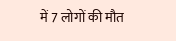में 7 लोगों की मौत